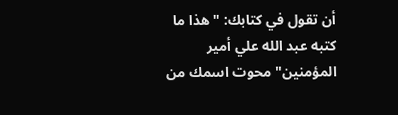أن تقول في كتابك: "هذا ما كتبه عبد الله علي أمير المؤمنين" محوت اسمك من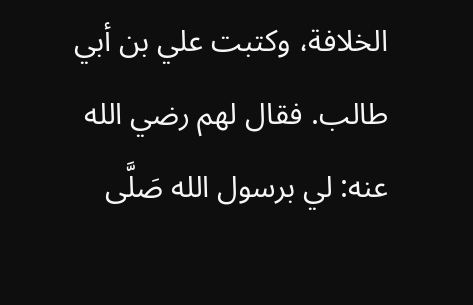الخلافة، وكتبت علي بن أبي طالب. فقال لهم رضي الله عنه: لي برسول الله صَلَّى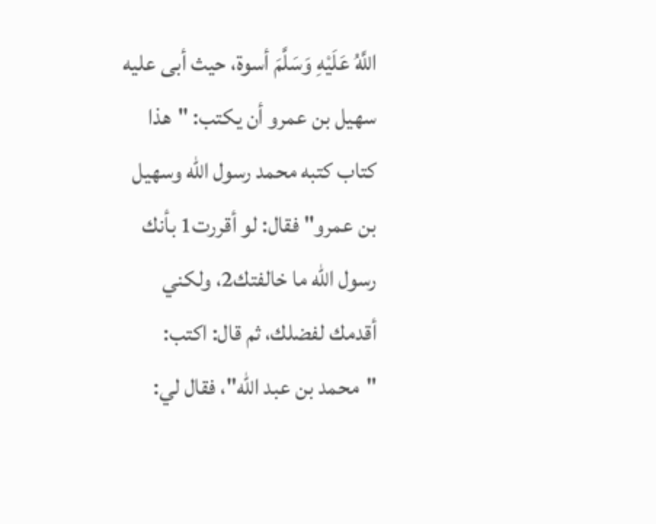اللَّهُ عَلَيْهِ وَسَلَّمَ أسوة، حيث أبى عليه سهيل بن عمرو أن يكتب: "هذا كتاب كتبه محمد رسول الله وسهيل بن عمرو" فقال: لو أقررت1 بأنك رسول الله ما خالفتك2، ولكني أقدمك لفضلك، ثم قال: اكتب: "محمد بن عبد الله"، فقال لي: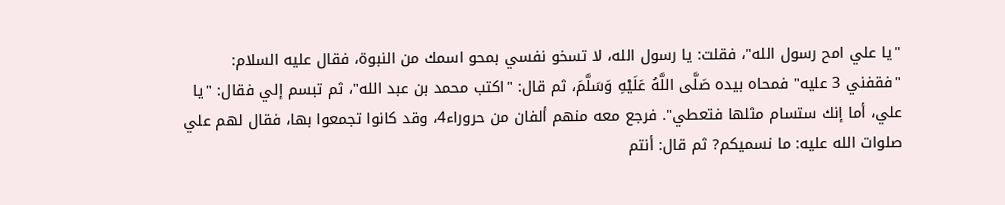"يا علي امح رسول الله"، فقلت: يا رسول الله، لا تسخو نفسي بمحو اسمك من النبوة، فقال عليه السلام: "فقفني 3 عليه" فمحاه بيده صَلَّى اللَّهُ عَلَيْهِ وَسَلَّمَ، ثم قال: "اكتب محمد بن عبد الله"، ثم تبسم إلي فقال: "يا علي، أما إنك ستسام مثلها فتعطي". فرجع معه منهم ألفان من حروراء4، وقد كانوا تجمعوا بها، فقال لهم علي صلوات الله عليه: ما نسميكم? ثم قال: أنتم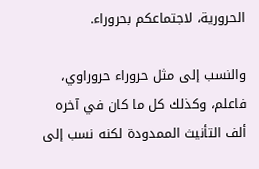الحرورية، لاجتماعكم بحروراء.

والنسب إلى مثل حروراء حروراوي، فاعلم، وكذلك كل ما كان في آخره ألف التأنيث الممدودة لكنه نسب إلى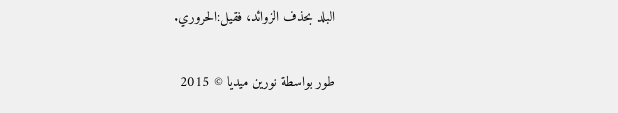البلد بحذف الزوائد، فقيل:الحروري.

طور بواسطة نورين ميديا © 2015